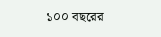১০০ বছরের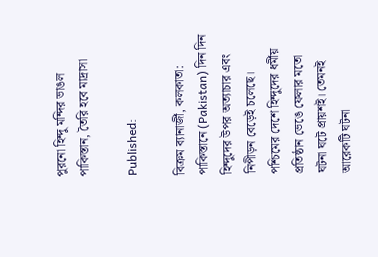পুরনো হিন্দু মন্দির ভাঙল পাকিস্তান, তৈরি হবে মাদ্রাসা

Published:

বিক্রম ব্যানার্জী, কলকাতা: পাকিস্তানে (Pakistan) দিন দিন হিন্দুদের উপর অত্যাচার এবং নিপীড়ন বেড়েই চলেছে। পশ্চিমের দেশে হিন্দুদের ধর্মীয় প্রতিষ্ঠান ভেঙে ফেলার মতো ঘটনা ঘটে প্রায়শই। তেমনই আরেকটি ঘটনা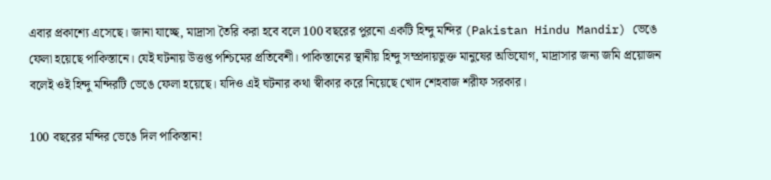এবার প্রকাশ্যে এসেছে। জানা যাচ্ছে, মাদ্রাসা তৈরি করা হবে বলে 100 বছরের পুরনো একটি হিন্দু মন্দির (Pakistan Hindu Mandir) ভেঙে ফেলা হয়েছে পাকিস্তানে। যেই ঘটনায় উত্তপ্ত পশ্চিমের প্রতিবেশী। পাকিস্তানের স্থানীয় হিন্দু সম্প্রদায়ভুক্ত মানুষের অভিযোগ, মাদ্রাসার জন্য জমি প্রয়োজন বলেই ওই হিন্দু মন্দিরটি ভেঙে ফেলা হয়েছে। যদিও এই ঘটনার কথা স্বীকার করে নিয়েছে খোদ শেহবাজ শরীফ সরকার।

100 বছরের মন্দির ভেঙে দিল পাকিস্তান!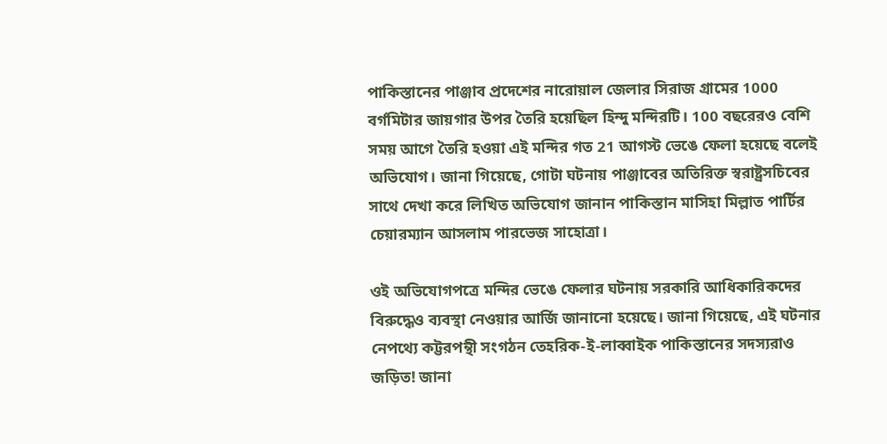পাকিস্তানের পাঞ্জাব প্রদেশের নারোয়াল জেলার সিরাজ গ্রামের 1000 বর্গমিটার জায়গার উপর তৈরি হয়েছিল হিন্দু মন্দিরটি। 100 বছরেরও বেশি সময় আগে তৈরি হওয়া এই মন্দির গত 21 আগস্ট ভেঙে ফেলা হয়েছে বলেই অভিযোগ। জানা গিয়েছে, গোটা ঘটনায় পাঞ্জাবের অতিরিক্ত স্বরাষ্ট্রসচিবের সাথে দেখা করে লিখিত অভিযোগ জানান পাকিস্তান মাসিহা মিল্লাত পার্টির চেয়ারম্যান আসলাম পারভেজ সাহোত্রা।

ওই অভিযোগপত্রে মন্দির ভেঙে ফেলার ঘটনায় সরকারি আধিকারিকদের বিরুদ্ধেও ব্যবস্থা নেওয়ার আর্জি জানানো হয়েছে। জানা গিয়েছে, এই ঘটনার নেপথ্যে কট্টরপন্থী সংগঠন তেহরিক-ই-লাব্বাইক পাকিস্তানের সদস্যরাও জড়িত! জানা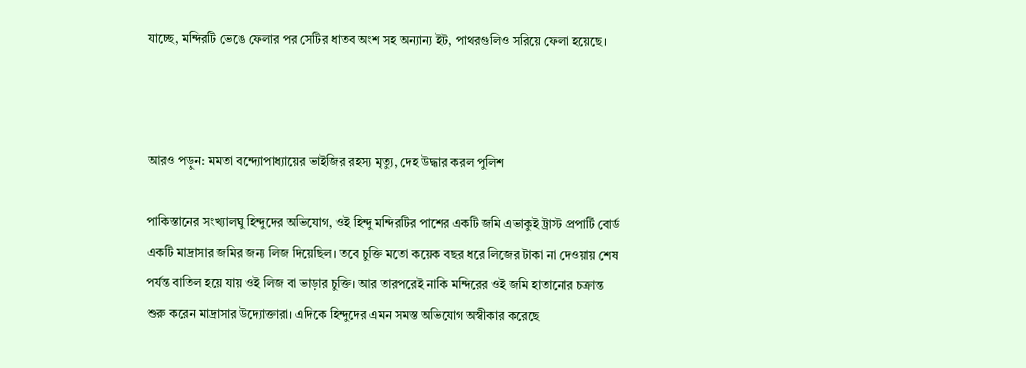যাচ্ছে, মন্দিরটি ভেঙে ফেলার পর সেটির ধাতব অংশ সহ অন্যান্য ইট, পাথরগুলিও সরিয়ে ফেলা হয়েছে।



আরও পড়ুন: মমতা বন্দ্যোপাধ্যায়ের ভাইজির রহস্য মৃত্যু, দেহ উদ্ধার করল পুলিশ

পাকিস্তানের সংখ্যালঘু হিন্দুদের অভিযোগ, ওই হিন্দু মন্দিরটির পাশের একটি জমি এভাকুই ট্রাস্ট প্রপার্টি বোর্ড একটি মাদ্রাসার জমির জন্য লিজ দিয়েছিল। তবে চুক্তি মতো কয়েক বছর ধরে লিজের টাকা না দেওয়ায় শেষ পর্যন্ত বাতিল হয়ে যায় ওই লিজ বা ভাড়ার চুক্তি। আর তারপরেই নাকি মন্দিরের ওই জমি হাতানোর চক্রান্ত শুরু করেন মাদ্রাসার উদ্যোক্তারা। এদিকে হিন্দুদের এমন সমস্ত অভিযোগ অস্বীকার করেছে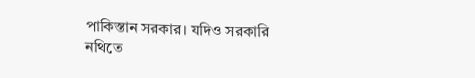পাকিস্তান সরকার। যদিও সরকারি নথিতে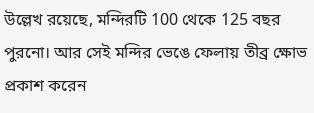উল্লেখ রয়েছে, মন্দিরটি 100 থেকে 125 বছর পুরনো। আর সেই মন্দির ভেঙে ফেলায় তীব্র ক্ষোভ প্রকাশ করেন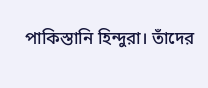পাকিস্তানি হিন্দুরা। তাঁদের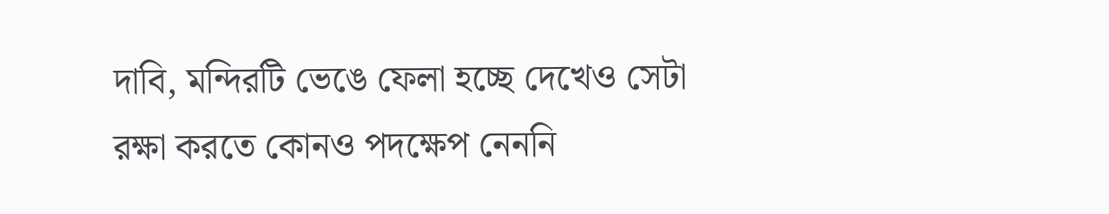দাবি, মন্দিরটি ভেঙে ফেলা হচ্ছে দেখেও সেটা রক্ষা করতে কোনও পদক্ষেপ নেননি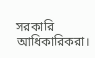সরকারি আধিকারিকরা।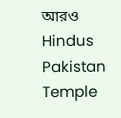আরও Hindus Pakistan Temple